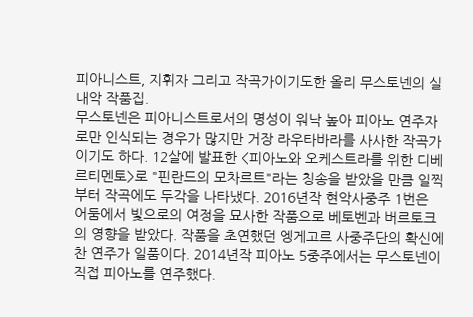피아니스트, 지휘자 그리고 작곡가이기도한 올리 무스토넨의 실내악 작품집.
무스토넨은 피아니스트로서의 명성이 워낙 높아 피아노 연주자로만 인식되는 경우가 많지만 거장 라우타바라를 사사한 작곡가이기도 하다. 12살에 발표한 <피아노와 오케스트라를 위한 디베르티멘토>로 "핀란드의 모차르트"라는 칭송을 받았을 만큼 일찍부터 작곡에도 두각을 나타냈다. 2016년작 현악사중주 1번은 어둠에서 빛으로의 여정을 묘사한 작품으로 베토벤과 버르토크의 영향을 받았다. 작품을 초연했던 엥게고르 사중주단의 확신에 찬 연주가 일품이다. 2014년작 피아노 5중주에서는 무스토넨이 직접 피아노를 연주했다.